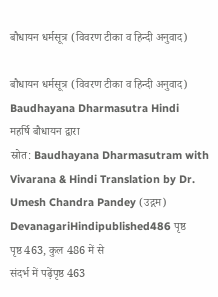बौधायन धर्मसूत्र (विवरण टीका व हिन्दी अनुवाद)

बौधायन धर्मसूत्र (विवरण टीका व हिन्दी अनुवाद)
Baudhayana Dharmasutra Hindi
महर्षि बौधायन द्वारा
स्रोत: Baudhayana Dharmasutram with Vivarana & Hindi Translation by Dr. Umesh Chandra Pandey (उद्गम)
DevanagariHindipublished486 पृष्ठ
पृष्ठ 463, कुल 486 में से
संदर्भ में पढ़ेंपृष्ठ 463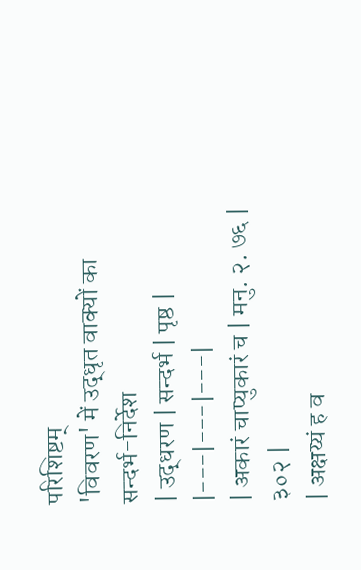परिशिष्टम्
'विवरण' में उद्धृत वाक्यों का सन्दर्भ-निर्देश
| उद्धरण | सन्दर्भ | पृष्ठ |
|---|---|---|
| अकारं चाप्युकारं च | मनु. २. ७६ | ३०२ |
| अक्षय्यं ह व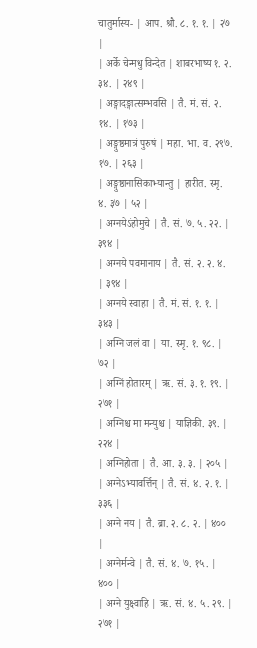चातुर्मास्य- | आप. श्रौ. ८. १. १. | २७ |
| अर्के चेन्मधु विन्देत | शाबरभाष्य १. २. ३४. | २४९ |
| अङ्गादङ्गात्सम्भवसि | तै. मं. सं. २. १४. | १७३ |
| अङ्गुष्ठमात्रं पुरुषं | महा. भा. व. २९७. १७. | २६३ |
| अङ्गुष्ठानासिकाभ्यान्तु | हारीत. स्मृ. ४. ३७ | ५२ |
| अग्नयेऽंहोमुचे | तै. सं. ७. ५. २२. | ३९४ |
| अग्नये पवमानाय | तै. सं. २. २. ४. | ३९४ |
| अग्नये स्वाहा | तै. मं. सं. १. १. | ३४३ |
| अग्नि जलं वा | या. स्मृ. १. ९८. | ७२ |
| अग्निं होतारम् | ऋ. सं. ३. १. १९. | २७१ |
| अग्निश्च मा मन्युश्च | याज्ञिकी. ३९. | २२४ |
| अग्निहोता | तै. आ. ३. ३. | २०५ |
| अग्नेऽभ्यावर्त्तिन् | तै. सं. ४. २. १. | ३३६ |
| अग्ने नय | तै. ब्रा. २. ८. २. | ४०० |
| अग्नेर्मन्वे | तै. सं. ४. ७. १५. | ४०० |
| अग्ने युक्ष्वाहि | ऋ. सं. ४. ५. २९. | २७१ |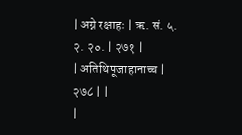| अग्ने रक्षाहः | ऋ. सं. ५. २. २०. | २७१ |
| अतिथिपूजाहानाच्च | २७८ | |
|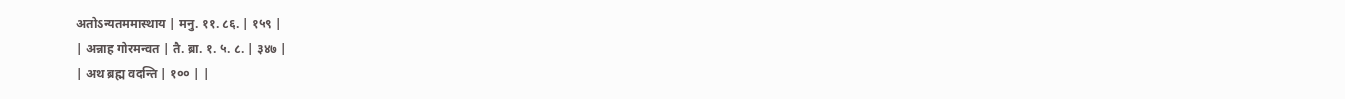अतोऽन्यतममास्थाय | मनु. ११. ८६. | १५९ |
| अन्नाह गोरमन्वत | तै. ब्रा. १. ५. ८. | ३४७ |
| अथ ब्रह्म वदन्ति | १०० | |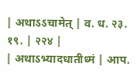| अथाऽऽचामेत् | व. ध. २३. १९. | २२४ |
| अथाऽभ्यादधातीध्मं | आप.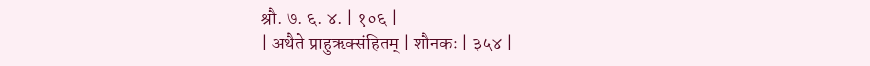श्रौ. ७. ६. ४. | १०६ |
| अथैते प्राहुऋक्संहितम् | शौनकः | ३५४ |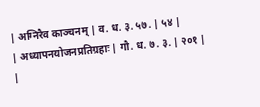| अग्निरैव काञ्चनम् | व. ध. ३. ५७. | ५४ |
| अध्यापनयोजनप्रतिग्रहाः | गौ. ध. ७. ३. | २०१ |
|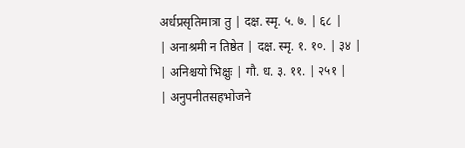अर्धप्रसृतिमात्रा तु | दक्ष. स्मृ. ५. ७. | ६८ |
| अनाश्रमी न तिष्ठेत | दक्ष. स्मृ. १. १०. | ३४ |
| अनिश्चयो भिक्षुः | गौ. ध. ३. ११. | २५१ |
| अनुपनीतसहभोजने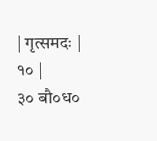| गृत्समदः | १० |
३० बौ०ध०